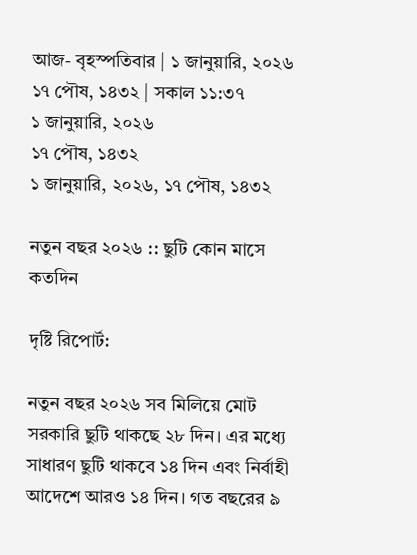আজ- বৃহস্পতিবার | ১ জানুয়ারি, ২০২৬
১৭ পৌষ, ১৪৩২ | সকাল ১১:৩৭
১ জানুয়ারি, ২০২৬
১৭ পৌষ, ১৪৩২
১ জানুয়ারি, ২০২৬, ১৭ পৌষ, ১৪৩২

নতুন বছর ২০২৬ :: ছুটি কোন মাসে কতদিন

দৃষ্টি রিপোর্ট:

নতুন বছর ২০২৬ সব মিলিয়ে মোট সরকারি ছুটি থাকছে ২৮ দিন। এর মধ্যে সাধারণ ছুটি থাকবে ১৪ দিন এবং নির্বাহী আদেশে আরও ১৪ দিন। গত বছরের ৯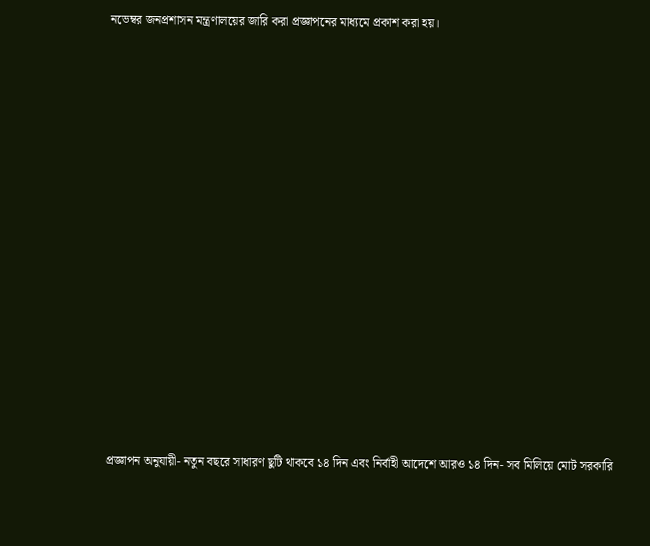নভেম্বর জনপ্রশাসন মন্ত্রণালয়ের জারি করা প্রজ্ঞাপনের মাধ্যমে প্রকাশ করা হয়।















প্রজ্ঞাপন অনুযায়ী- নতুন বছরে সাধারণ ছুটি থাকবে ১৪ দিন এবং নির্বাহী আদেশে আরও ১৪ দিন- সব মিলিয়ে মোট সরকারি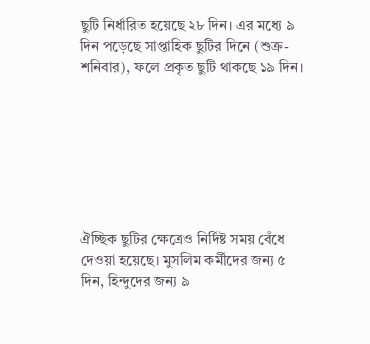ছুটি নির্ধারিত হয়েছে ২৮ দিন। এর মধ্যে ৯ দিন পড়েছে সাপ্তাহিক ছুটির দিনে (শুক্র-শনিবার), ফলে প্রকৃত ছুটি থাকছে ১৯ দিন।







ঐচ্ছিক ছুটির ক্ষেত্রেও নির্দিষ্ট সময় বেঁধে দেওয়া হয়েছে। মুসলিম কর্মীদের জন্য ৫ দিন, হিন্দুদের জন্য ৯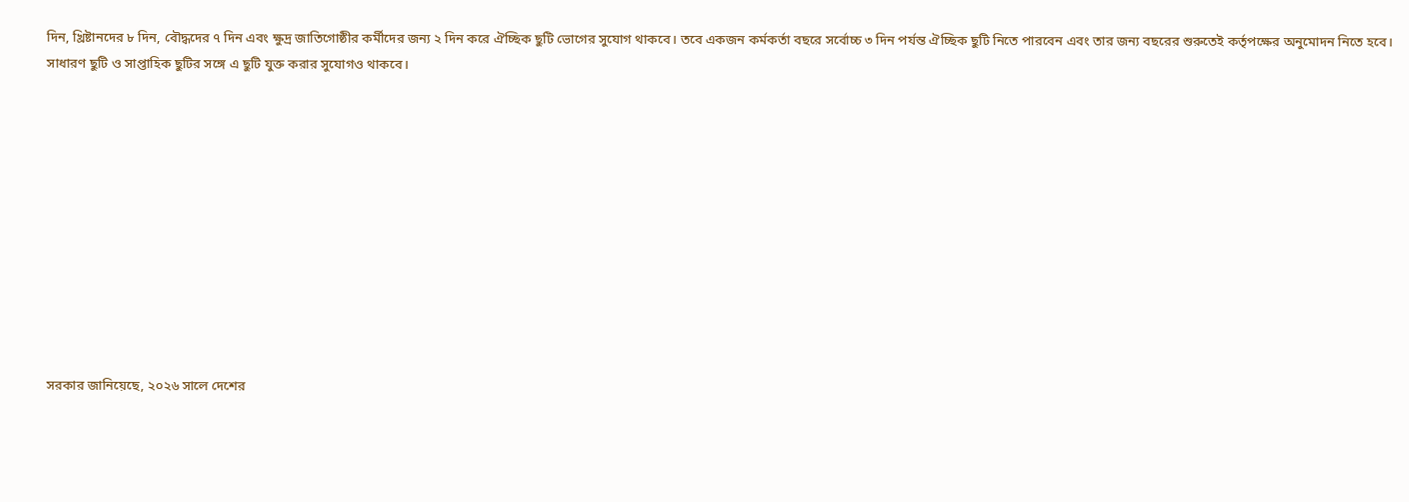দিন, খ্রিষ্টানদের ৮ দিন, বৌদ্ধদের ৭ দিন এবং ক্ষুদ্র জাতিগোষ্ঠীর কর্মীদের জন্য ২ দিন করে ঐচ্ছিক ছুটি ভোগের সুযোগ থাকবে। তবে একজন কর্মকর্তা বছরে সর্বোচ্চ ৩ দিন পর্যন্ত ঐচ্ছিক ছুটি নিতে পারবেন এবং তার জন্য বছরের শুরুতেই কর্তৃপক্ষের অনুমোদন নিতে হবে। সাধারণ ছুটি ও সাপ্তাহিক ছুটির সঙ্গে এ ছুটি যুক্ত করার সুযোগও থাকবে।











সরকার জানিয়েছে, ২০২৬ সালে দেশের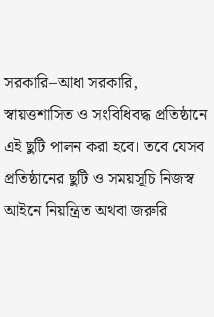সরকারি–আধা সরকারি, স্বায়ত্তশাসিত ও সংবিধিবদ্ধ প্রতিষ্ঠানে এই ছুটি পালন করা হবে। তবে যেসব প্রতিষ্ঠানের ছুটি ও সময়সূচি নিজস্ব আইনে নিয়ন্ত্রিত অথবা জরুরি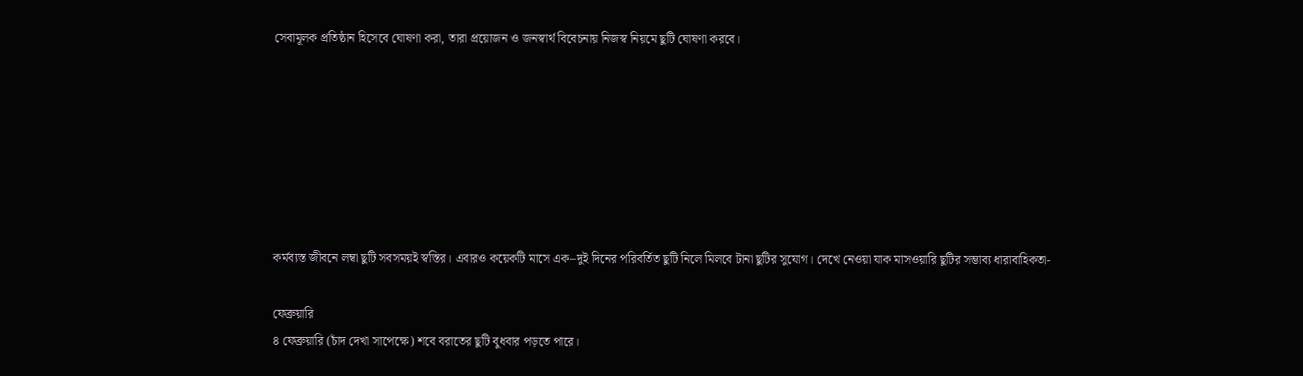সেবামূলক প্রতিষ্ঠান হিসেবে ঘোষণা করা, তারা প্রয়োজন ও জনস্বার্থ বিবেচনায় নিজস্ব নিয়মে ছুটি ঘোষণা করবে।







কর্মব্যস্ত জীবনে লম্বা ছুটি সবসময়ই স্বস্তির। এবারও কয়েকটি মাসে এক–দুই দিনের পরিবর্তিত ছুটি নিলে মিলবে টানা ছুটির সুযোগ। দেখে নেওয়া যাক মাসওয়ারি ছুটির সম্ভাব্য ধারাবাহিকতা-

ফেব্রুয়ারি
৪ ফেব্রুয়ারি (চাঁদ দেখা সাপেক্ষে) শবে বরাতের ছুটি বুধবার পড়তে পারে।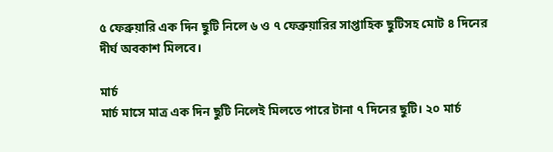৫ ফেব্রুয়ারি এক দিন ছুটি নিলে ৬ ও ৭ ফেব্রুয়ারির সাপ্তাহিক ছুটিসহ মোট ৪ দিনের দীর্ঘ অবকাশ মিলবে।

মার্চ
মার্চ মাসে মাত্র এক দিন ছুটি নিলেই মিলতে পারে টানা ৭ দিনের ছুটি। ২০ মার্চ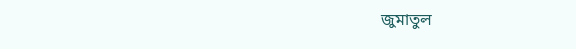জুমাতুল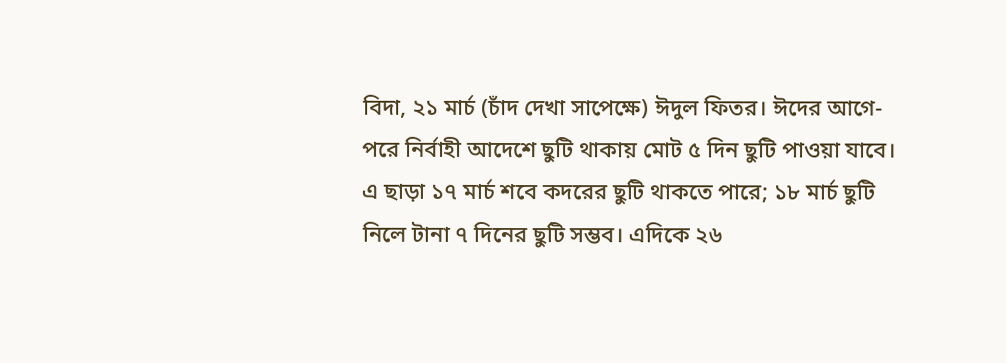বিদা, ২১ মার্চ (চাঁদ দেখা সাপেক্ষে) ঈদুল ফিতর। ঈদের আগে-পরে নির্বাহী আদেশে ছুটি থাকায় মোট ৫ দিন ছুটি পাওয়া যাবে। এ ছাড়া ১৭ মার্চ শবে কদরের ছুটি থাকতে পারে; ১৮ মার্চ ছুটি নিলে টানা ৭ দিনের ছুটি সম্ভব। এদিকে ২৬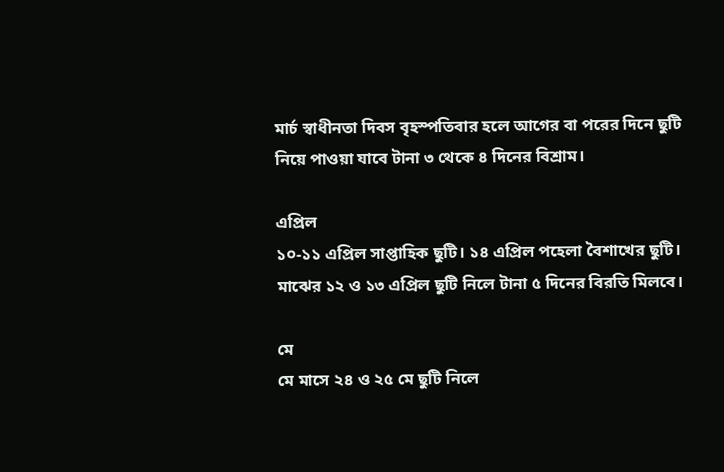মার্চ স্বাধীনতা দিবস বৃহস্পতিবার হলে আগের বা পরের দিনে ছুটি নিয়ে পাওয়া যাবে টানা ৩ থেকে ৪ দিনের বিশ্রাম।

এপ্রিল
১০-১১ এপ্রিল সাপ্তাহিক ছুটি। ১৪ এপ্রিল পহেলা বৈশাখের ছুটি। মাঝের ১২ ও ১৩ এপ্রিল ছুটি নিলে টানা ৫ দিনের বিরতি মিলবে।

মে
মে মাসে ২৪ ও ২৫ মে ছুটি নিলে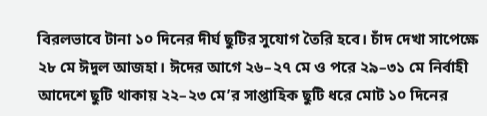বিরলভাবে টানা ১০ দিনের দীর্ঘ ছুটির সুযোগ তৈরি হবে। চাঁদ দেখা সাপেক্ষে ২৮ মে ঈদুল আজহা। ঈদের আগে ২৬–২৭ মে ও পরে ২৯–৩১ মে নির্বাহী আদেশে ছুটি থাকায় ২২–২৩ মে’র সাপ্তাহিক ছুটি ধরে মোট ১০ দিনের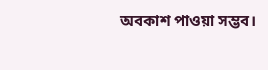অবকাশ পাওয়া সম্ভব।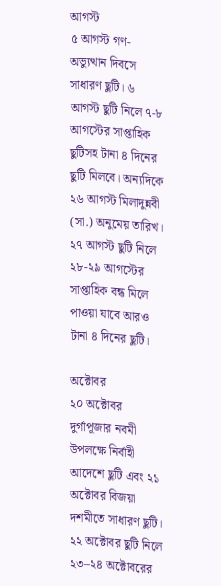আগস্ট
৫ আগস্ট গণ-অভ্যুত্থান দিবসে সাধারণ ছুটি। ৬ আগস্ট ছুটি নিলে ৭-৮ আগস্টের সাপ্তাহিক ছুটিসহ টানা ৪ দিনের ছুটি মিলবে। অন্যদিকে ২৬ আগস্ট মিলাদুন্নবী (সা.) অনুমেয় তারিখ। ২৭ আগস্ট ছুটি নিলে ২৮-২৯ আগস্টের সাপ্তাহিক বন্ধ মিলে পাওয়া যাবে আরও টানা ৪ দিনের ছুটি।

অক্টোবর
২০ অক্টোবর দুর্গাপূজার নবমী উপলক্ষে নির্বাহী আদেশে ছুটি এবং ২১ অক্টোবর বিজয়া দশমীতে সাধারণ ছুটি। ২২ অক্টোবর ছুটি নিলে ২৩–২৪ অক্টোবরের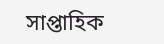সাপ্তাহিক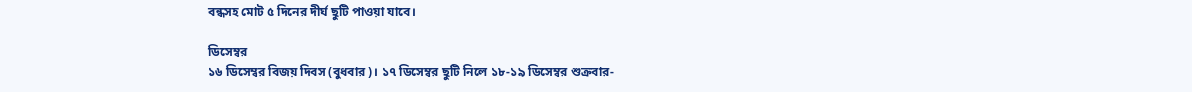বন্ধসহ মোট ৫ দিনের দীর্ঘ ছুটি পাওয়া যাবে।

ডিসেম্বর
১৬ ডিসেম্বর বিজয় দিবস (বুধবার)। ১৭ ডিসেম্বর ছুটি নিলে ১৮-১৯ ডিসেম্বর শুক্রবার-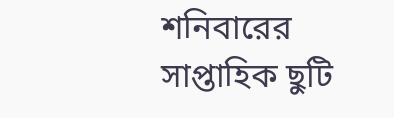শনিবারের সাপ্তাহিক ছুটি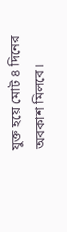যুক্ত হয়ে মোট ৪ দিনের অবকাশ মিলবে।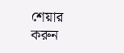শেয়ার করুন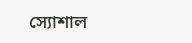স্যোশাল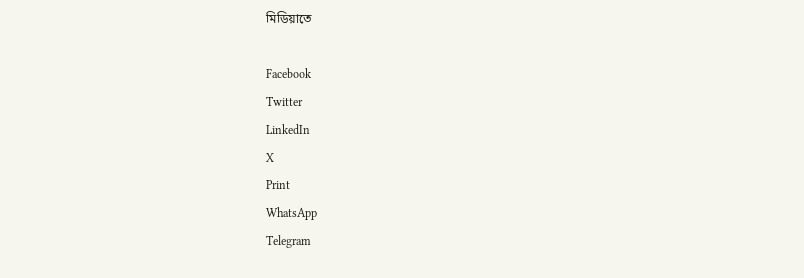মিডিয়াতে

Facebook
Twitter
LinkedIn
X
Print
WhatsApp
Telegram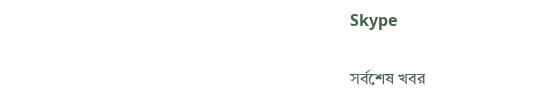Skype

সর্বশেষ খবর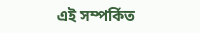এই সম্পর্কিত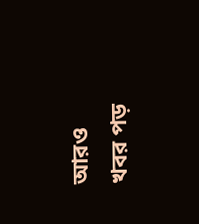আরও খবর পড়